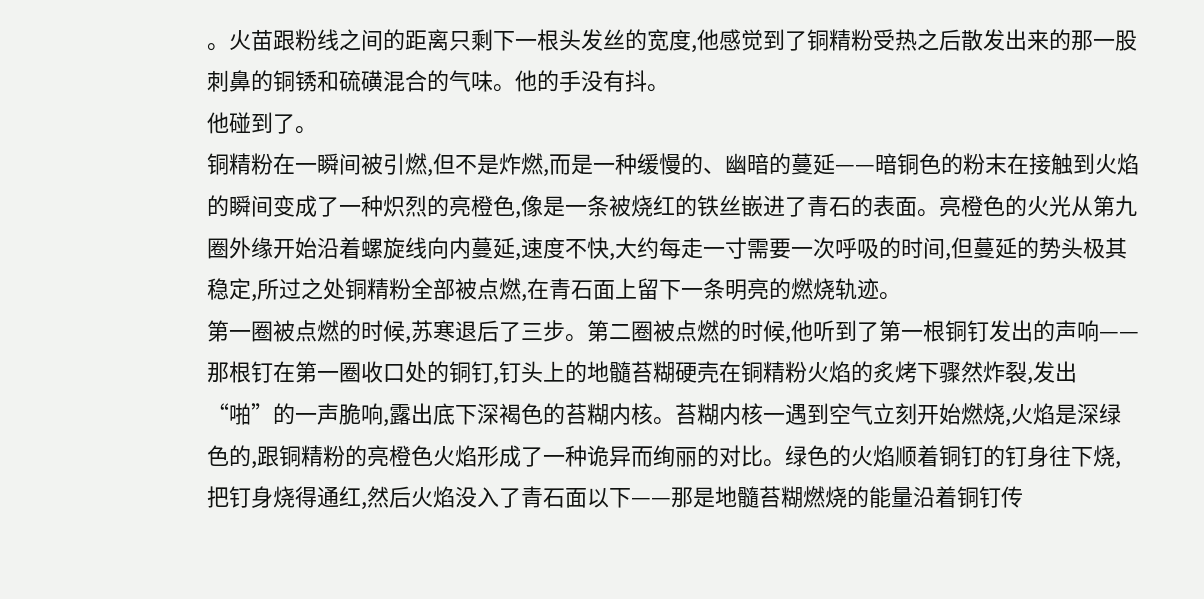。火苗跟粉线之间的距离只剩下一根头发丝的宽度,他感觉到了铜精粉受热之后散发出来的那一股刺鼻的铜锈和硫磺混合的气味。他的手没有抖。
他碰到了。
铜精粉在一瞬间被引燃,但不是炸燃,而是一种缓慢的、幽暗的蔓延——暗铜色的粉末在接触到火焰的瞬间变成了一种炽烈的亮橙色,像是一条被烧红的铁丝嵌进了青石的表面。亮橙色的火光从第九圈外缘开始沿着螺旋线向内蔓延,速度不快,大约每走一寸需要一次呼吸的时间,但蔓延的势头极其稳定,所过之处铜精粉全部被点燃,在青石面上留下一条明亮的燃烧轨迹。
第一圈被点燃的时候,苏寒退后了三步。第二圈被点燃的时候,他听到了第一根铜钉发出的声响——那根钉在第一圈收口处的铜钉,钉头上的地髓苔糊硬壳在铜精粉火焰的炙烤下骤然炸裂,发出“啪”的一声脆响,露出底下深褐色的苔糊内核。苔糊内核一遇到空气立刻开始燃烧,火焰是深绿色的,跟铜精粉的亮橙色火焰形成了一种诡异而绚丽的对比。绿色的火焰顺着铜钉的钉身往下烧,把钉身烧得通红,然后火焰没入了青石面以下——那是地髓苔糊燃烧的能量沿着铜钉传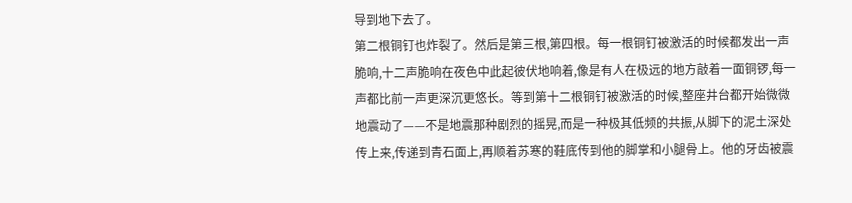导到地下去了。
第二根铜钉也炸裂了。然后是第三根,第四根。每一根铜钉被激活的时候都发出一声脆响,十二声脆响在夜色中此起彼伏地响着,像是有人在极远的地方敲着一面铜锣,每一声都比前一声更深沉更悠长。等到第十二根铜钉被激活的时候,整座井台都开始微微地震动了——不是地震那种剧烈的摇晃,而是一种极其低频的共振,从脚下的泥土深处传上来,传递到青石面上,再顺着苏寒的鞋底传到他的脚掌和小腿骨上。他的牙齿被震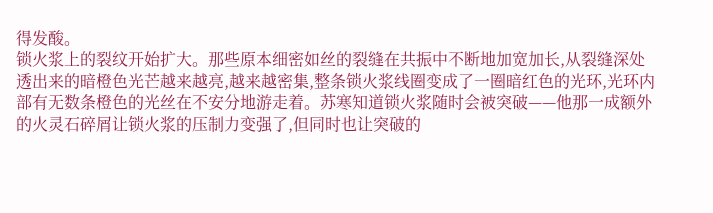得发酸。
锁火浆上的裂纹开始扩大。那些原本细密如丝的裂缝在共振中不断地加宽加长,从裂缝深处透出来的暗橙色光芒越来越亮,越来越密集,整条锁火浆线圈变成了一圈暗红色的光环,光环内部有无数条橙色的光丝在不安分地游走着。苏寒知道锁火浆随时会被突破——他那一成额外的火灵石碎屑让锁火浆的压制力变强了,但同时也让突破的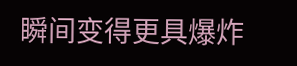瞬间变得更具爆炸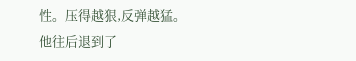性。压得越狠,反弹越猛。
他往后退到了